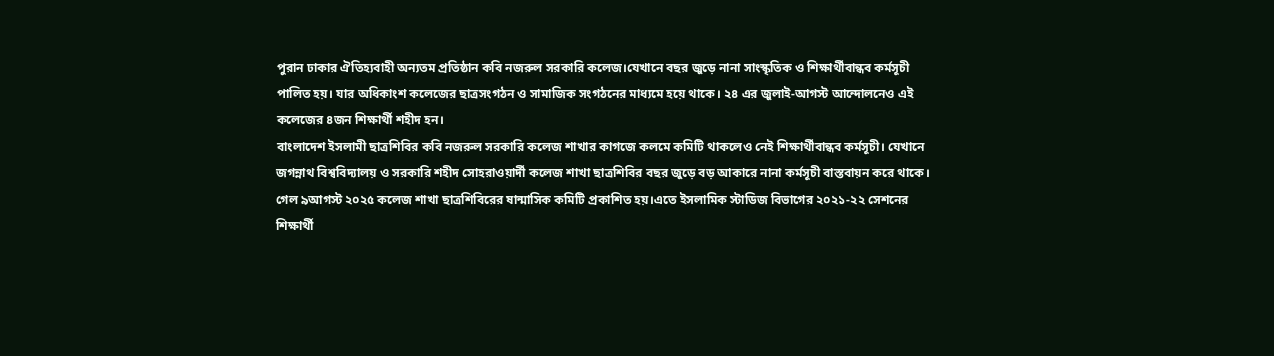পুরান ঢাকার ঐতিহ্যবাহী অন্যতম প্রতিষ্ঠান কবি নজরুল সরকারি কলেজ।যেখানে বছর জুড়ে নানা সাংস্কৃতিক ও শিক্ষার্থীবান্ধব কর্মসূচী পালিত হয়। যার অধিকাংশ কলেজের ছাত্রসংগঠন ও সামাজিক সংগঠনের মাধ্যমে হয়ে থাকে। ২৪ এর জুলাই-আগস্ট আন্দোলনেও এই কলেজের ৪জন শিক্ষার্থী শহীদ হন।
বাংলাদেশ ইসলামী ছাত্রশিবির কবি নজরুল সরকারি কলেজ শাখার কাগজে কলমে কমিটি থাকলেও নেই শিক্ষার্থীবান্ধব কর্মসূচী। যেখানে জগন্নাথ বিশ্ববিদ্যালয় ও সরকারি শহীদ সোহরাওয়ার্দী কলেজ শাখা ছাত্রশিবির বছর জুড়ে বড় আকারে নানা কর্মসূচী বাস্তবায়ন করে থাকে।
গেল ৯আগস্ট ২০২৫ কলেজ শাখা ছাত্রশিবিরের ষান্মাসিক কমিটি প্রকাশিত হয়।এতে ইসলামিক স্টাডিজ বিভাগের ২০২১-২২ সেশনের শিক্ষার্থী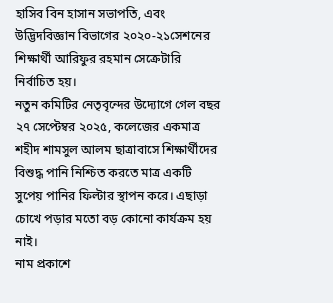হাসিব বিন হাসান সভাপতি, এবং উদ্ভিদবিজ্ঞান বিভাগের ২০২০-২১সেশনের শিক্ষার্থী আরিফুর রহমান সেক্রেটারি নির্বাচিত হয়।
নতুন কমিটির নেতৃবৃন্দের উদ্যোগে গেল বছর ২৭ সেপ্টেম্বর ২০২৫, কলেজের একমাত্র শহীদ শামসুল আলম ছাত্রাবাসে শিক্ষার্থীদের বিশুদ্ধ পানি নিশ্চিত করতে মাত্র একটি সুপেয় পানির ফিল্টার স্থাপন করে। এছাড়া চোখে পড়ার মতো বড় কোনো কার্যক্রম হয় নাই।
নাম প্রকাশে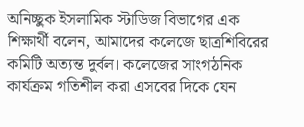অনিচ্ছুক ইসলামিক স্টাডিজ বিভাগের এক শিক্ষার্থী বলেন, আমাদের কলেজে ছাত্রশিবিরের কমিটি অত্যন্ত দুর্বল। কলেজের সাংগঠনিক কার্যক্রম গতিশীল করা এসবের দিকে যেন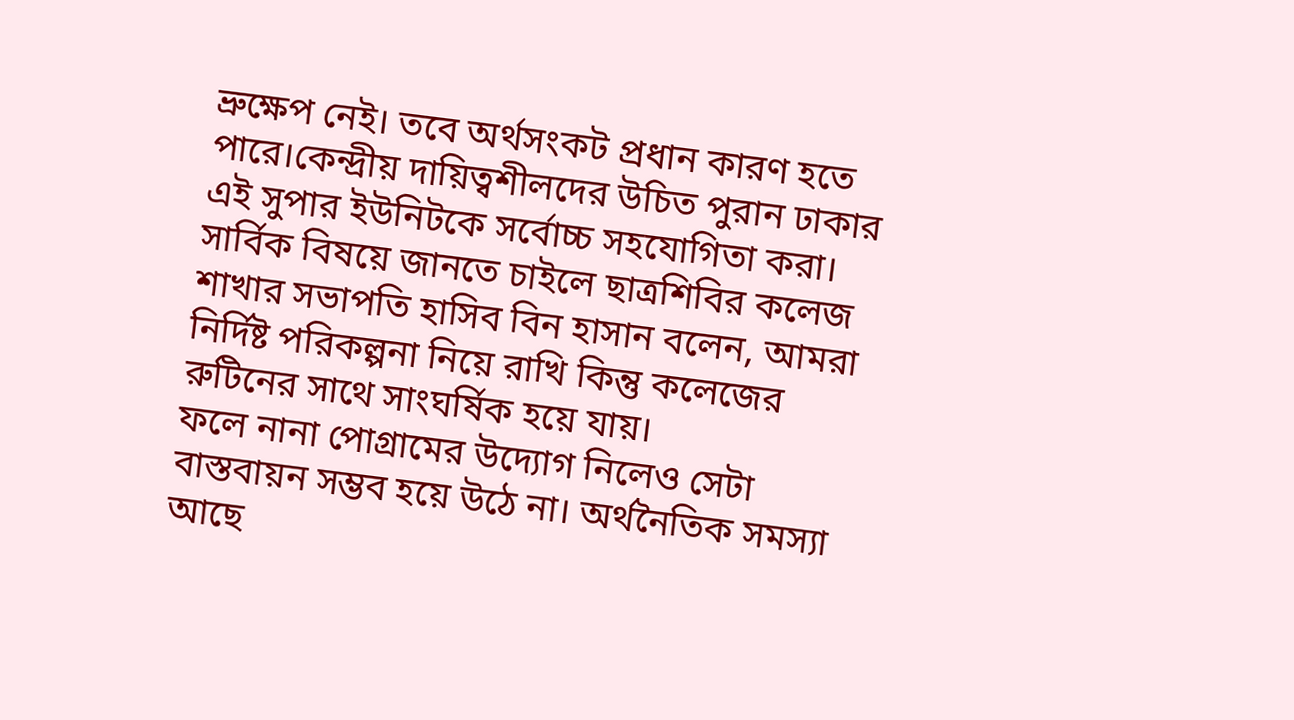ভ্রুক্ষেপ নেই। তবে অর্থসংকট প্রধান কারণ হতে পারে।কেন্দ্রীয় দায়িত্বশীলদের উচিত পুরান ঢাকার এই সুপার ইউনিটকে সর্বোচ্চ সহযোগিতা করা।
সার্বিক বিষয়ে জানতে চাইলে ছাত্রশিবির কলেজ শাখার সভাপতি হাসিব বিন হাসান বলেন, আমরা নির্দিষ্ট পরিকল্পনা নিয়ে রাখি কিন্তু কলেজের রুটিনের সাথে সাংঘর্ষিক হয়ে যায়।
ফলে নানা পোগ্রামের উদ্যোগ নিলেও সেটা বাস্তবায়ন সম্ভব হয়ে উঠে না। অর্থনৈতিক সমস্যা আছে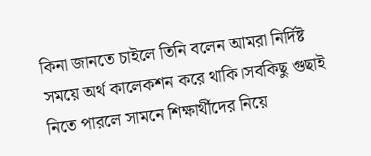কিনা জানতে চাইলে তিনি বলেন আমরা নির্দিষ্ট সময়ে অর্থ কালেকশন করে থাকি।সবকিছু গুছাই নিতে পারলে সামনে শিক্ষার্থীদের নিয়ে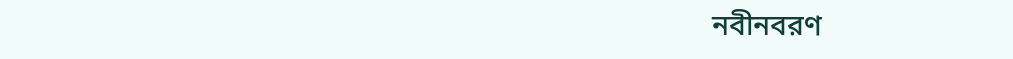নবীনবরণ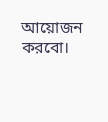আয়োজন করবো।